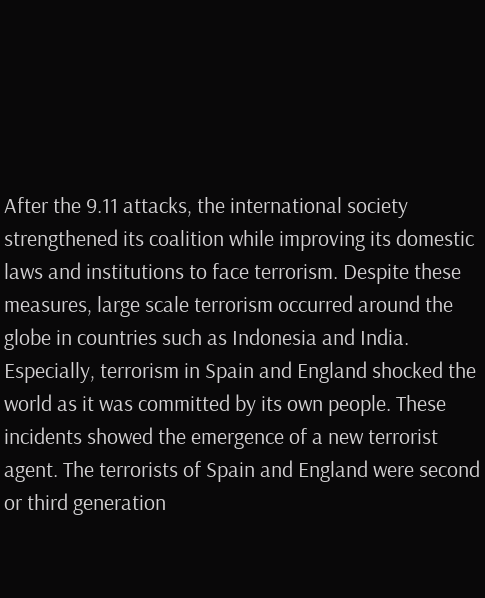After the 9.11 attacks, the international society strengthened its coalition while improving its domestic laws and institutions to face terrorism. Despite these measures, large scale terrorism occurred around the globe in countries such as Indonesia and India. Especially, terrorism in Spain and England shocked the world as it was committed by its own people. These incidents showed the emergence of a new terrorist agent. The terrorists of Spain and England were second or third generation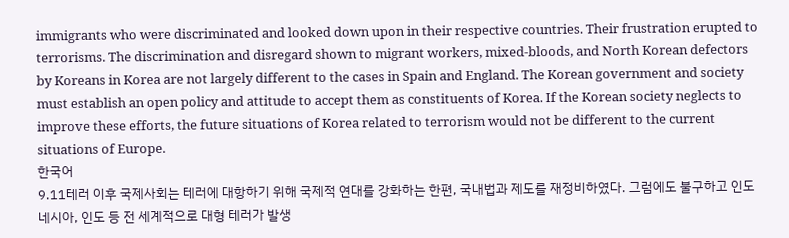immigrants who were discriminated and looked down upon in their respective countries. Their frustration erupted to terrorisms. The discrimination and disregard shown to migrant workers, mixed-bloods, and North Korean defectors by Koreans in Korea are not largely different to the cases in Spain and England. The Korean government and society must establish an open policy and attitude to accept them as constituents of Korea. If the Korean society neglects to improve these efforts, the future situations of Korea related to terrorism would not be different to the current situations of Europe.
한국어
9.11테러 이후 국제사회는 테러에 대항하기 위해 국제적 연대를 강화하는 한편, 국내법과 제도를 재정비하였다. 그럼에도 불구하고 인도네시아, 인도 등 전 세계적으로 대형 테러가 발생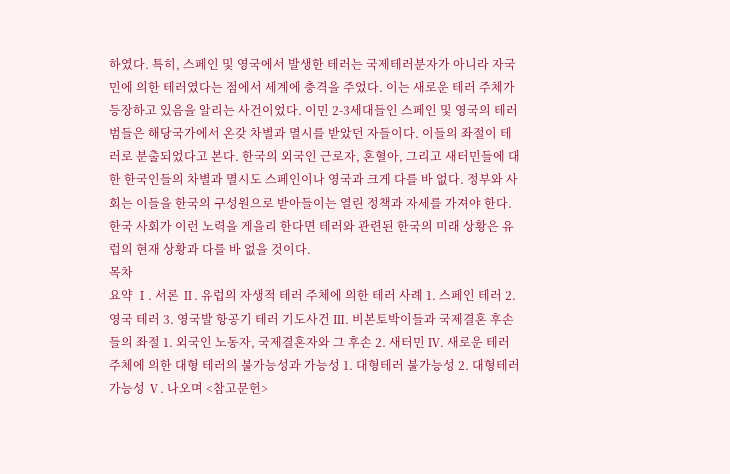하였다. 특히, 스페인 및 영국에서 발생한 테러는 국제테러분자가 아니라 자국민에 의한 테러였다는 점에서 세계에 충격을 주었다. 이는 새로운 테러 주체가 등장하고 있음을 알리는 사건이었다. 이민 2-3세대들인 스페인 및 영국의 테러범들은 해당국가에서 온갖 차별과 멸시를 받았던 자들이다. 이들의 좌절이 테러로 분출되었다고 본다. 한국의 외국인 근로자, 혼혈아, 그리고 새터민들에 대한 한국인들의 차별과 멸시도 스페인이나 영국과 크게 다를 바 없다. 정부와 사회는 이들을 한국의 구성원으로 받아들이는 열린 정책과 자세를 가져야 한다. 한국 사회가 이런 노력을 게을리 한다면 테러와 관련된 한국의 미래 상황은 유럽의 현재 상황과 다를 바 없을 것이다.
목차
요약 Ⅰ. 서론 Ⅱ. 유럽의 자생적 테러 주체에 의한 테러 사례 1. 스페인 테러 2. 영국 테러 3. 영국발 항공기 테러 기도사건 Ⅲ. 비본토박이들과 국제결혼 후손들의 좌절 1. 외국인 노동자, 국제결혼자와 그 후손 2. 새터민 Ⅳ. 새로운 테러 주체에 의한 대형 테러의 불가능성과 가능성 1. 대형테러 불가능성 2. 대형테러 가능성 Ⅴ. 나오며 <참고문헌>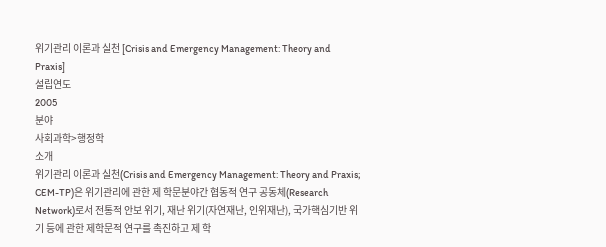위기관리 이론과 실천 [Crisis and Emergency Management: Theory and Praxis]
설립연도
2005
분야
사회과학>행정학
소개
위기관리 이론과 실천(Crisis and Emergency Management: Theory and Praxis; CEM-TP)은 위기관리에 관한 제 학문분야간 협동적 연구 공동체(Research Network)로서 전통적 안보 위기, 재난 위기(자연재난, 인위재난), 국가핵심기반 위기 등에 관한 제학문적 연구를 촉진하고 제 학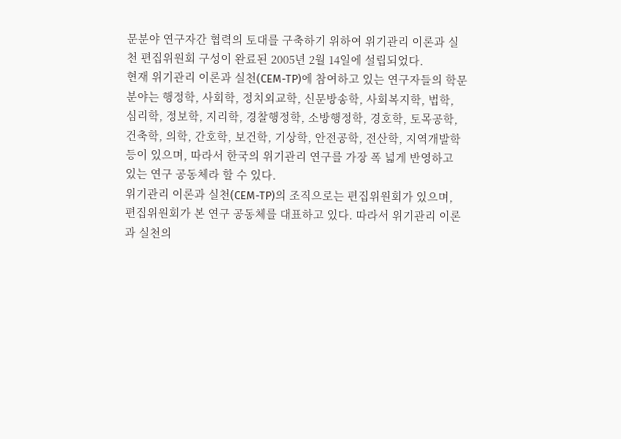문분야 연구자간 협력의 토대를 구축하기 위하여 위기관리 이론과 실천 편집위원회 구성이 완료된 2005년 2월 14일에 설립되었다.
현재 위기관리 이론과 실천(CEM-TP)에 참여하고 있는 연구자들의 학문 분야는 행정학, 사회학, 정치외교학, 신문방송학, 사회복지학, 법학, 심리학, 정보학, 지리학, 경찰행정학, 소방행정학, 경호학, 토목공학, 건축학, 의학, 간호학, 보건학, 기상학, 안전공학, 전산학, 지역개발학 등이 있으며, 따라서 한국의 위기관리 연구를 가장 폭 넓게 반영하고 있는 연구 공동체라 할 수 있다.
위기관리 이론과 실천(CEM-TP)의 조직으로는 편집위원회가 있으며, 편집위원회가 본 연구 공동체를 대표하고 있다. 따라서 위기관리 이론과 실천의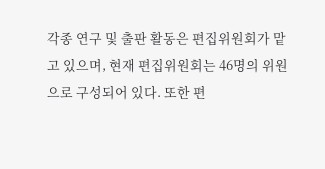각종 연구 및 출판 활동은 편집위원회가 맡고 있으며, 현재 편집위원회는 46명의 위원으로 구성되어 있다. 또한 편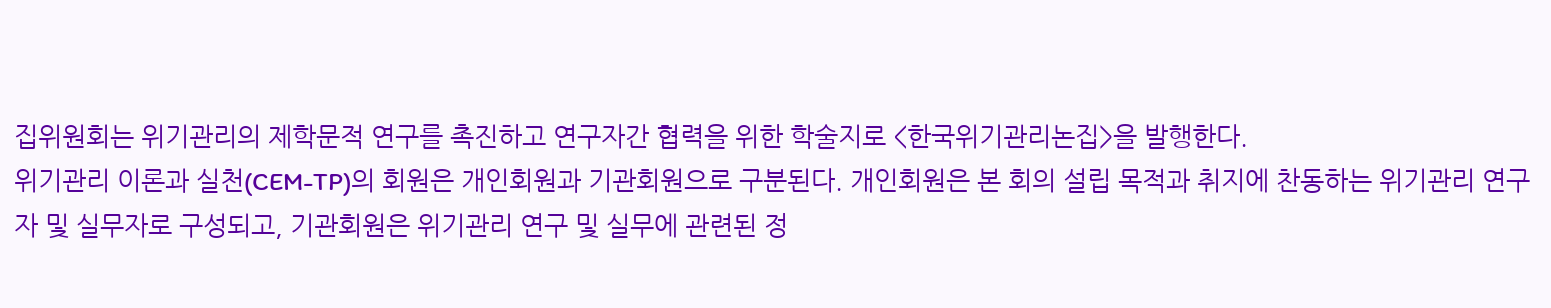집위원회는 위기관리의 제학문적 연구를 촉진하고 연구자간 협력을 위한 학술지로 <한국위기관리논집>을 발행한다.
위기관리 이론과 실천(CEM-TP)의 회원은 개인회원과 기관회원으로 구분된다. 개인회원은 본 회의 설립 목적과 취지에 찬동하는 위기관리 연구자 및 실무자로 구성되고, 기관회원은 위기관리 연구 및 실무에 관련된 정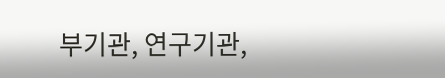부기관, 연구기관,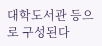대학도서관 등으로 구성된다